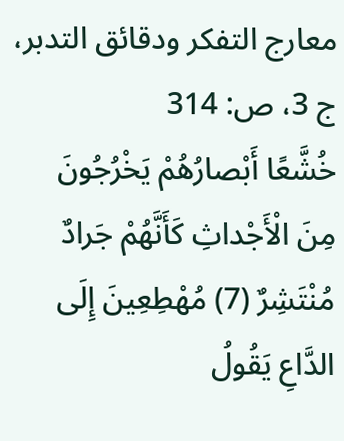معارج التفكر ودقائق التدبر، ج 3، ص: 314
خُشَّعًا أَبْصارُهُمْ يَخْرُجُونَ مِنَ الْأَجْداثِ كَأَنَّهُمْ جَرادٌ مُنْتَشِرٌ (7) مُهْطِعِينَ إِلَى الدَّاعِ يَقُولُ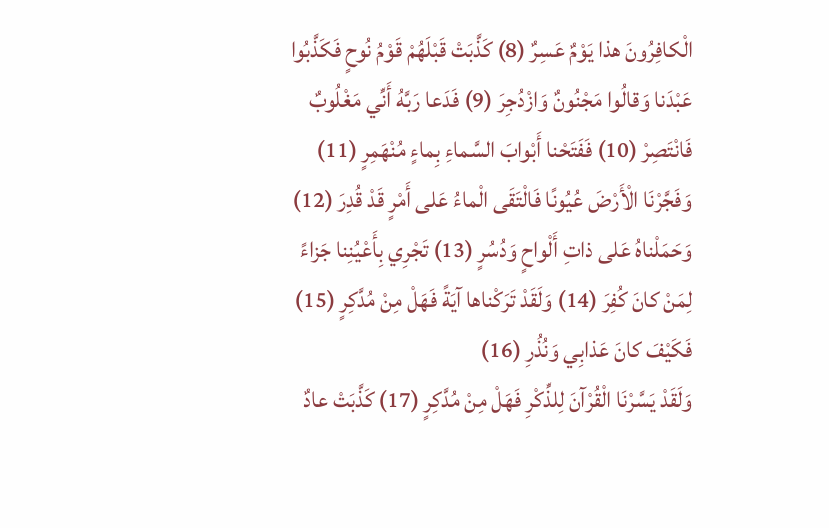الْكافِرُونَ هذا يَوْمٌ عَسِرٌ (8) كَذَّبَتْ قَبْلَهُمْ قَوْمُ نُوحٍ فَكَذَّبُوا عَبْدَنا وَقالُوا مَجْنُونٌ وَازْدُجِرَ (9) فَدَعا رَبَّهُ أَنِّي مَغْلُوبٌ فَانْتَصِرْ (10) فَفَتَحْنا أَبْوابَ السَّماءِ بِماءٍ مُنْهَمِرٍ (11)
وَفَجَّرْنَا الْأَرْضَ عُيُونًا فَالْتَقَى الْماءُ عَلى أَمْرٍ قَدْ قُدِرَ (12) وَحَمَلْناهُ عَلى ذاتِ أَلْواحٍ وَدُسُرٍ (13) تَجْرِي بِأَعْيُنِنا جَزاءً لِمَنْ كانَ كُفِرَ (14) وَلَقَدْ تَرَكْناها آيَةً فَهَلْ مِنْ مُدَّكِرٍ (15) فَكَيْفَ كانَ عَذابِي وَنُذُرِ (16)
وَلَقَدْ يَسَّرْنَا الْقُرْآنَ لِلذِّكْرِ فَهَلْ مِنْ مُدَّكِرٍ (17) كَذَّبَتْ عادٌ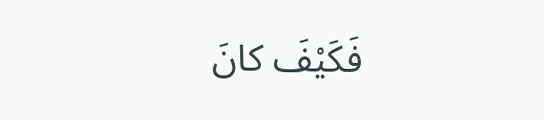فَكَيْفَ كانَ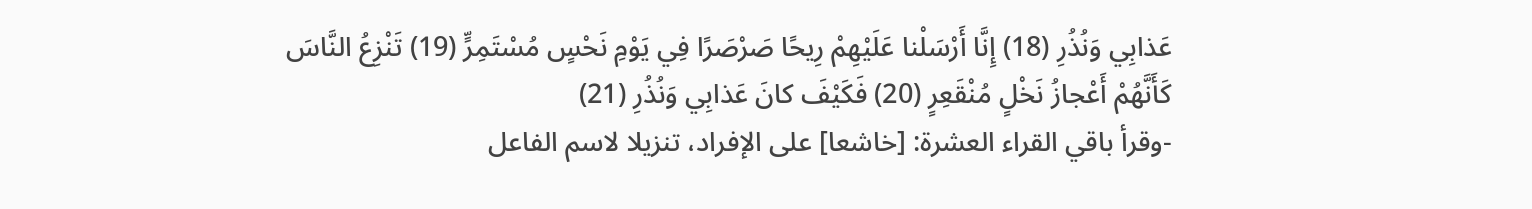عَذابِي وَنُذُرِ (18) إِنَّا أَرْسَلْنا عَلَيْهِمْ رِيحًا صَرْصَرًا فِي يَوْمِ نَحْسٍ مُسْتَمِرٍّ (19) تَنْزِعُ النَّاسَ كَأَنَّهُمْ أَعْجازُ نَخْلٍ مُنْقَعِرٍ (20) فَكَيْفَ كانَ عَذابِي وَنُذُرِ (21)
-وقرأ باقي القراء العشرة: [خاشعا] على الإفراد، تنزيلا لاسم الفاعل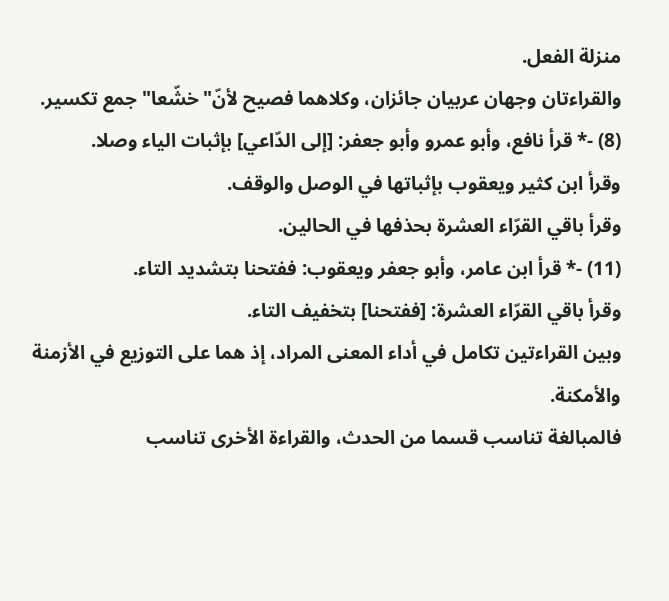منزلة الفعل.
والقراءتان وجهان عربيان جائزان، وكلاهما فصيح لأنّ"خشّعا"جمع تكسير.
(8) -* قرأ نافع، وأبو عمرو وأبو جعفر: [إلى الدّاعي] بإثبات الياء وصلا.
وقرأ ابن كثير ويعقوب بإثباتها في الوصل والوقف.
وقرأ باقي القرّاء العشرة بحذفها في الحالين.
(11) -* قرأ ابن عامر، وأبو جعفر ويعقوب: ففتحنا بتشديد التاء.
وقرأ باقي القرّاء العشرة: [ففتحنا] بتخفيف التاء.
وبين القراءتين تكامل في أداء المعنى المراد، إذ هما على التوزيع في الأزمنة والأمكنة.
فالمبالغة تناسب قسما من الحدث، والقراءة الأخرى تناسب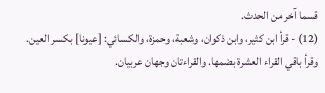قسما آخر من الحدث.
(12) - قرأ ابن كثير، وابن ذكوان، وشعبة، وحمزة، والكسائي: [عيونا] بكسر العين.
وقرأ باقي القراء العشرة بضمها. والقراءتان وجهان عربيان.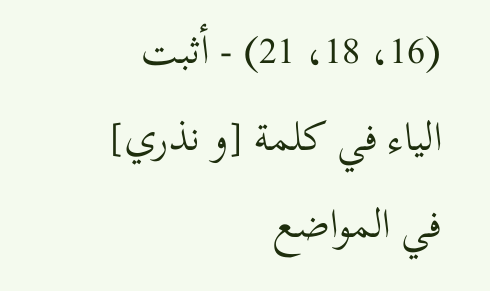(16، 18، 21) - أثبت الياء في كلمة [و نذري] في المواضع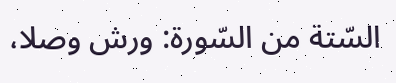السّتة من السّورة: ورش وصلا،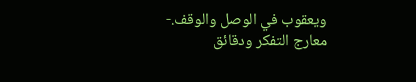ويعقوب في الوصل والوقف.-
معارج التفكر ودقائق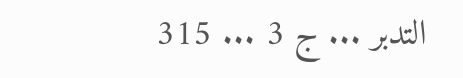التدبر ... ج 3 ... 315